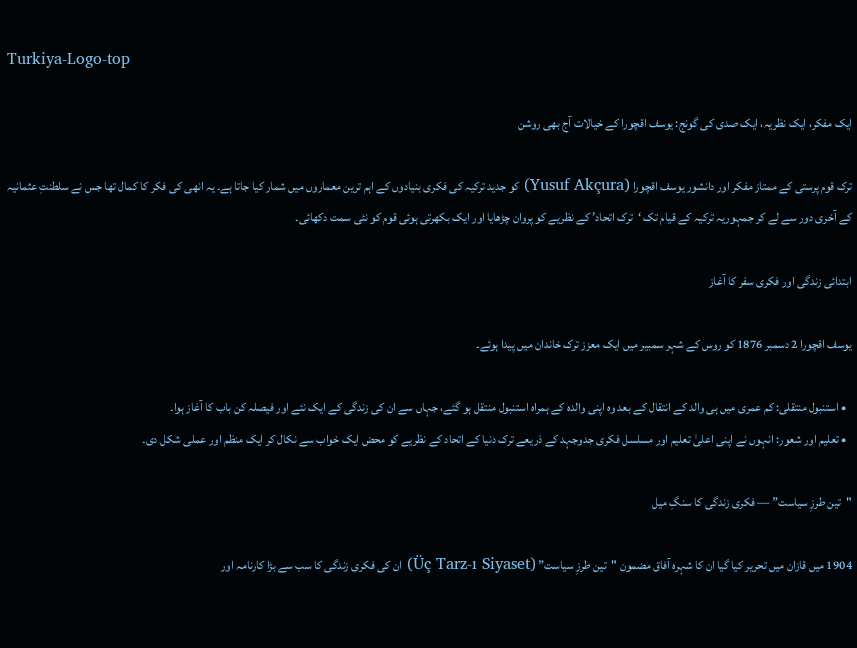Turkiya-Logo-top

ایک مفکر، ایک نظریہ، ایک صدی کی گونج: یوسف اقچورا کے خیالات آج بھی روشن

ترک قوم پرستی کے ممتاز مفکر اور دانشور یوسف اقچورا (Yusuf Akçura) کو جدید ترکیہ کی فکری بنیادوں کے اہم ترین معماروں میں شمار کیا جاتا ہے۔ یہ انھی کی فکر کا کمال تھا جس نے سلطنتِ عثمانیہ کے آخری دور سے لے کر جمہوریہ ترکیہ کے قیام تک ‘ترک اتحاد’ کے نظریے کو پروان چڑھایا اور ایک بکھرتی ہوئی قوم کو نئی سمت دکھائی۔

ابتدائی زندگی اور فکری سفر کا آغاز

یوسف اقچورا 2 دسمبر 1876 کو روس کے شہر سمبیر میں ایک معزز ترک خاندان میں پیدا ہوئے۔

  • استنبول منتقلی: کم عمری میں ہی والد کے انتقال کے بعد وہ اپنی والدہ کے ہمراہ استنبول منتقل ہو گئے، جہاں سے ان کی زندگی کے ایک نئے اور فیصلہ کن باب کا آغاز ہوا۔
  • تعلیم اور شعور: انہوں نے اپنی اعلیٰ تعلیم اور مسلسل فکری جدوجہد کے ذریعے ترک دنیا کے اتحاد کے نظریے کو محض ایک خواب سے نکال کر ایک منظم اور عملی شکل دی۔

"تین طرزِ سیاست” — فکری زندگی کا سنگِ میل

1904 میں قازان میں تحریر کیا گیا ان کا شہرہ آفاق مضمون "تین طرزِ سیاست” (Üç Tarz-ı Siyaset) ان کی فکری زندگی کا سب سے بڑا کارنامہ اور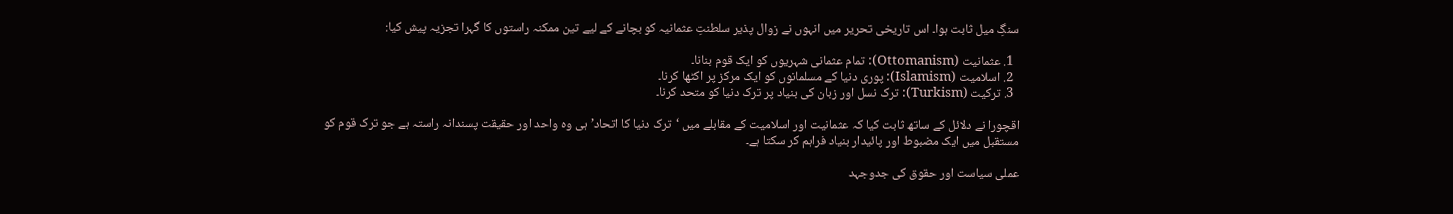سنگِ میل ثابت ہوا۔ اس تاریخی تحریر میں انہوں نے زوال پذیر سلطنتِ عثمانیہ کو بچانے کے لیے تین ممکنہ راستوں کا گہرا تجزیہ پیش کیا:

  1. عثمانیت (Ottomanism): تمام عثمانی شہریوں کو ایک قوم بنانا۔
  2. اسلامیت (Islamism): پوری دنیا کے مسلمانوں کو ایک مرکز پر اکٹھا کرنا۔
  3. ترکیت (Turkism): ترک نسل اور زبان کی بنیاد پر ترک دنیا کو متحد کرنا۔

اقچورا نے دلائل کے ساتھ ثابت کیا کہ عثمانیت اور اسلامیت کے مقابلے میں ‘ترک دنیا کا اتحاد’ ہی وہ واحد اور حقیقت پسندانہ راستہ ہے جو ترک قوم کو مستقبل میں ایک مضبوط اور پائیدار بنیاد فراہم کر سکتا ہے۔

عملی سیاست اور حقوق کی جدوجہد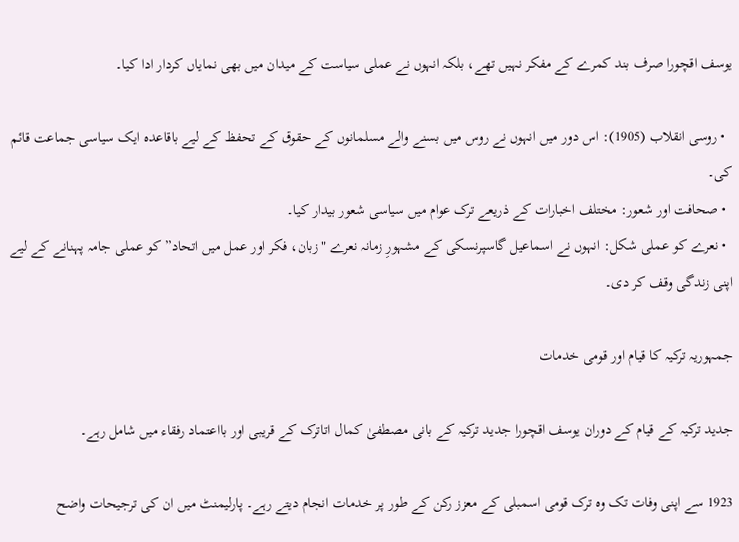یوسف اقچورا صرف بند کمرے کے مفکر نہیں تھے، بلکہ انہوں نے عملی سیاست کے میدان میں بھی نمایاں کردار ادا کیا۔

  • روسی انقلاب (1905): اس دور میں انہوں نے روس میں بسنے والے مسلمانوں کے حقوق کے تحفظ کے لیے باقاعدہ ایک سیاسی جماعت قائم کی۔
  • صحافت اور شعور: مختلف اخبارات کے ذریعے ترک عوام میں سیاسی شعور بیدار کیا۔
  • نعرے کو عملی شکل: انہوں نے اسماعیل گاسپرنسکی کے مشہورِ زمانہ نعرے "زبان، فکر اور عمل میں اتحاد” کو عملی جامہ پہنانے کے لیے اپنی زندگی وقف کر دی۔

جمہوریہ ترکیہ کا قیام اور قومی خدمات

جدید ترکیہ کے قیام کے دوران یوسف اقچورا جدید ترکیہ کے بانی مصطفیٰ کمال اتاترک کے قریبی اور بااعتماد رفقاء میں شامل رہے۔

1923 سے اپنی وفات تک وہ ترک قومی اسمبلی کے معزز رکن کے طور پر خدمات انجام دیتے رہے۔ پارلیمنٹ میں ان کی ترجیحات واضح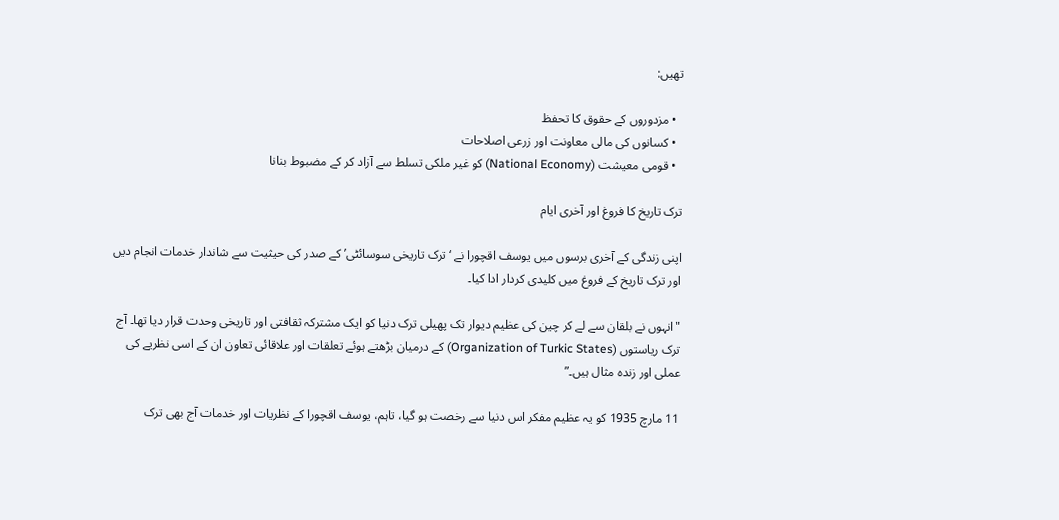تھیں:

  • مزدوروں کے حقوق کا تحفظ
  • کسانوں کی مالی معاونت اور زرعی اصلاحات
  • قومی معیشت (National Economy) کو غیر ملکی تسلط سے آزاد کر کے مضبوط بنانا

ترک تاریخ کا فروغ اور آخری ایام

اپنی زندگی کے آخری برسوں میں یوسف اقچورا نے ‘ترک تاریخی سوسائٹی’ کے صدر کی حیثیت سے شاندار خدمات انجام دیں اور ترک تاریخ کے فروغ میں کلیدی کردار ادا کیا۔

"انہوں نے بلقان سے لے کر چین کی عظیم دیوار تک پھیلی ترک دنیا کو ایک مشترکہ ثقافتی اور تاریخی وحدت قرار دیا تھا۔ آج ترک ریاستوں (Organization of Turkic States) کے درمیان بڑھتے ہوئے تعلقات اور علاقائی تعاون ان کے اسی نظریے کی عملی اور زندہ مثال ہیں۔”

11 مارچ 1935 کو یہ عظیم مفکر اس دنیا سے رخصت ہو گیا، تاہم، یوسف اقچورا کے نظریات اور خدمات آج بھی ترک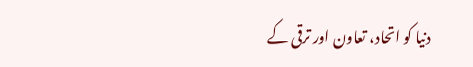دنیا کو اتحاد، تعاون اور ترقی کے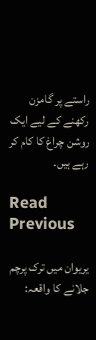راستے پر گامزن رکھنے کے لیے ایک روشن چراغ کا کام کر رہے ہیں۔

Read Previous

یریوان میں ترک پرچم جلانے کا واقعہ: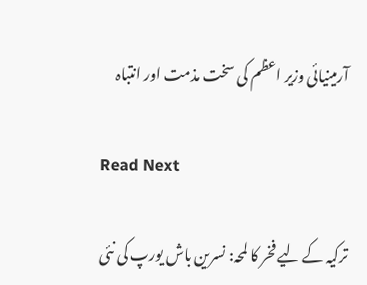آرمینیائی وزیر اعظم کی سخت مذمت اور انتباہ

Read Next

ترکیہ کے لیے فخر کا لمحہ: نسرین باش یورپ کی نئی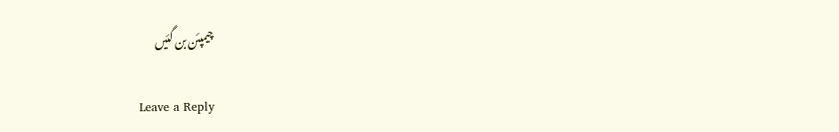چیمپئن بن گئیں

Leave a Reply